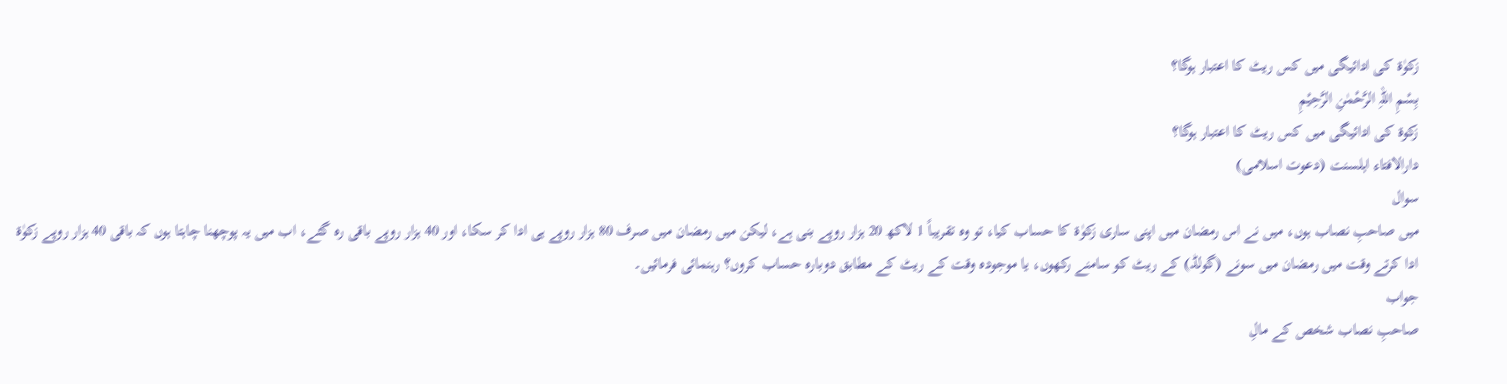زکوٰۃ کی ادائیگی میں کس ریٹ کا اعتبار ہوگا؟
بِسْمِ اللہِ الرَّحْمٰنِ الرَّحِيْمِ
زکوۃ کی ادائیگی میں کس ریٹ کا اعتبار ہوگا؟
دارالافتاء اہلسنت (دعوت اسلامی)
سوال
میں صاحبِ نصاب ہوں، میں نے اس رمضان میں اپنی ساری زکوٰۃ کا حساب کیا، تو وہ تقریباً 1 لاکھ 20 ہزار روپے بنی ہے، لیکن میں رمضان میں صرف 80 ہزار روپے ہی ادا کر سکا، اور 40 ہزار روپے باقی رہ گئے، اب میں یہ پوچھنا چاہتا ہوں کہ باقی 40 ہزار روپے زکوٰۃ ادا کرتے وقت میں رمضان میں سونے (گولڈ) کے ریٹ کو سامنے رکھوں، یا موجودہ وقت کے ریٹ کے مطابق دوبارہ حساب کروں؟ رہنمائی فرمائیں۔
جواب
صاحبِ نصاب شخص کے مالِ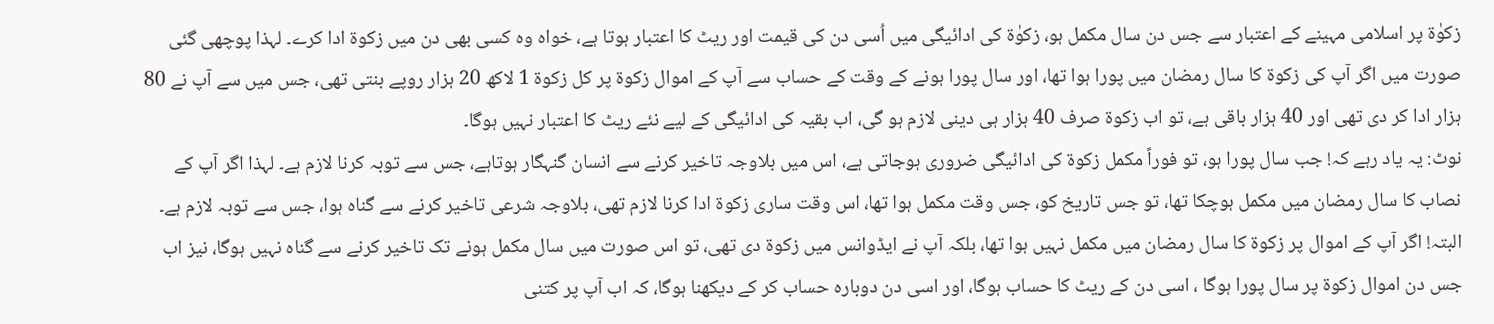زکوٰۃ پر اسلامی مہینے کے اعتبار سے جس دن سال مکمل ہو، زکوٰۃ کی ادائیگی میں اُسی دن کی قیمت اور ریٹ کا اعتبار ہوتا ہے، خواہ وہ کسی بھی دن میں زکوۃ ادا کرے۔ لہذا پوچھی گئی صورت میں اگر آپ کی زکوۃ کا سال رمضان میں پورا ہوا تھا، اور سال پورا ہونے کے وقت کے حساب سے آپ کے اموال زکوۃ پر کل زکوۃ 1 لاکھ 20 ہزار روپے بنتی تھی، جس میں سے آپ نے 80 ہزار ادا کر دی تھی اور 40 ہزار باقی ہے، تو اب زکوۃ صرف 40 ہزار ہی دینی لازم ہو گی، اب بقیہ کی ادائیگی کے لیے نئے ریٹ کا اعتبار نہیں ہوگا۔
نوٹ: یہ یاد رہے کہ! جب سال پورا ہو، تو فوراً مکمل زکوۃ کی ادائیگی ضروری ہوجاتی ہے، اس میں بلاوجہ تاخیر کرنے سے انسان گنہگار ہوتاہے، جس سے توبہ کرنا لازم ہے۔ لہذا اگر آپ کے نصاب کا سال رمضان میں مکمل ہوچکا تھا، تو جس تاریخ کو، جس وقت مکمل ہوا تھا، اس وقت ساری زکوۃ ادا کرنا لازم تھی، بلاوجہ شرعی تاخیر کرنے سے گناہ ہوا، جس سے توبہ لازم ہے۔ البتہ! اگر آپ کے اموال پر زکوۃ کا سال رمضان میں مکمل نہیں ہوا تھا، بلکہ آپ نے ایڈوانس میں زکوۃ دی تھی، تو اس صورت میں سال مکمل ہونے تک تاخیر کرنے سے گناہ نہیں ہوگا، نیز اب جس دن اموال زکوۃ پر سال پورا ہوگا ، اسی دن کے ریٹ کا حساب ہوگا، اور اسی دن دوبارہ حساب کر کے دیکھنا ہوگا، کہ اب آپ پر کتنی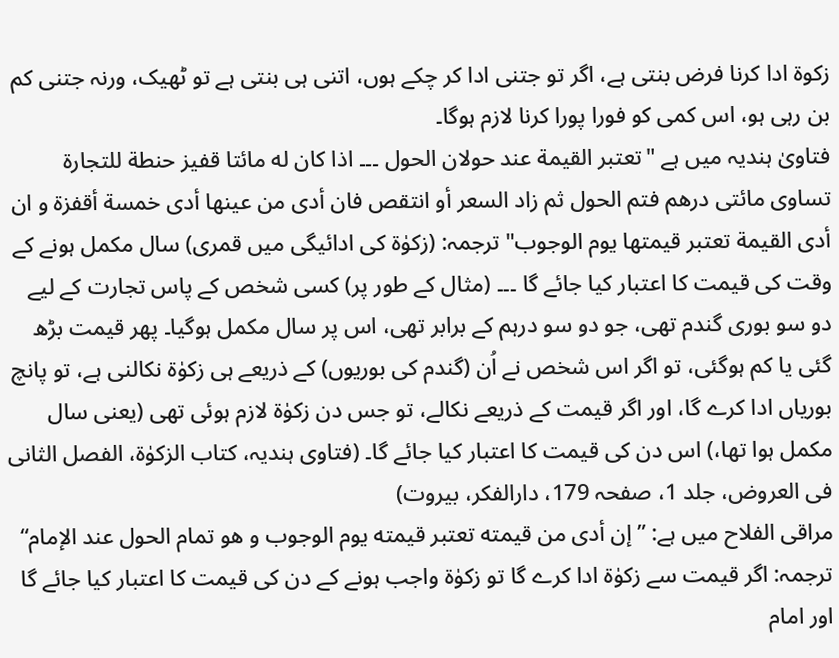زکوۃ ادا کرنا فرض بنتی ہے، اگر تو جتنی ادا کر چکے ہوں، اتنی ہی بنتی ہے تو ٹھیک، ورنہ جتنی کم بن رہی ہو، اس کمی کو فورا پورا کرنا لازم ہوگا۔
فتاویٰ ہندیہ میں ہے "تعتبر القيمة عند حولان الحول ۔۔۔ اذا كان له مائتا قفيز حنطة للتجارة تساوی مائتی درهم فتم الحول ثم زاد السعر أو انتقص فان أدى من عينها أدى خمسة أقفزة و ان أدى القيمة تعتبر قيمتها يوم الوجوب" ترجمہ: (زکوٰۃ کی ادائیگی میں قمری) سال مکمل ہونے کے وقت کی قیمت کا اعتبار کیا جائے گا ۔۔۔ (مثال کے طور پر) کسی شخص کے پاس تجارت کے لیے دو سو بوری گندم تھی، جو دو سو درہم کے برابر تھی، اس پر سال مکمل ہوگیا۔ پھر قیمت بڑھ گئی یا کم ہوگئی، تو اگر اس شخص نے اُن (گندم کی بوریوں) کے ذریعے ہی زکوٰۃ نکالنی ہے، تو پانچ بوریاں ادا کرے گا، اور اگر قیمت کے ذریعے نکالے، تو جس دن زکوٰۃ لازم ہوئی تھی (یعنی سال مکمل ہوا تھا،) اس دن کی قیمت کا اعتبار کیا جائے گا۔ (فتاوی ہندیہ، کتاب الزکوٰۃ، الفصل الثانی فی العروض، جلد 1، صفحہ 179، دارالفكر، بیروت)
مراقی الفلاح میں ہے: ”إن أدى من قيمته تعتبر قيمته يوم الوجوب و هو تمام الحول عند الإمام“ ترجمہ: اگر قیمت سے زکوٰۃ ادا کرے گا تو زکوٰۃ واجب ہونے کے دن کی قیمت کا اعتبار کیا جائے گا اور امام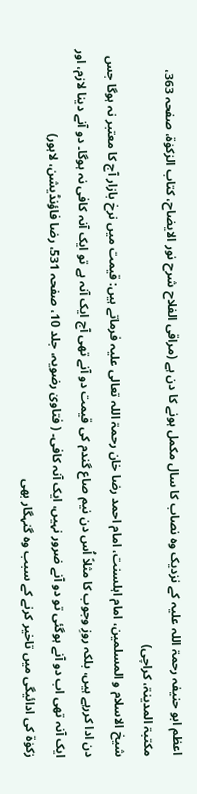اعظم ابو حنیفہ رحمۃ اللہ علیہ کے نزدیک وہ نصاب کا سال مکمل ہونے کا دن ہے (مراقی الفلاح شرح نور الایضاح، کتاب الزکوٰۃ، صفحہ 363، مکتبۃ المدینۃ، کراچی)
شیخ الاسلام و المسلمین، امام اہلسنت، امام احمد رضا خان رحمۃ اللہ تعالی علیہ فرماتے ہیں: قیمت میں نرخ بازار آج کا معتبر نہ ہوگا جس دن ادا کررہے ہیں، بلکہ روزِ وجوب کا مثلاً اُس دن نیم صاع گندم کی قیمت دو آنے تھی آج ایک آنہ ہے تو ایک آنہ کافی نہ ہوگا۔ دو آنے دینا لازم، اور ایک آنہ تھی اب دو آنے ہوگئی تو دو آنے ضرور نہیں، ایک آنہ کافی۔ ( فتاویٰ رضویہ، جلد 10، صفحہ 531، رضا فاؤنڈیشن، لاہور)
زکوٰۃ کی ادائیگی میں تاخیر کرنے کے سبب وہ گنہگار بھی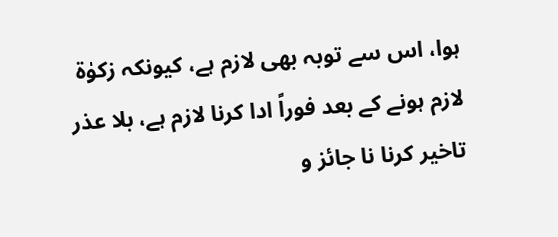ہوا، اس سے توبہ بھی لازم ہے، کیونکہ زکوٰۃ لازم ہونے کے بعد فوراً ادا کرنا لازم ہے، بلا عذر تاخیر کرنا نا جائز و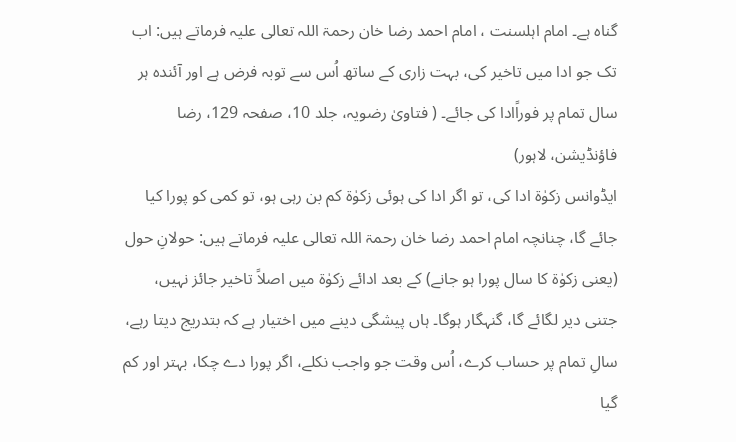گناہ ہے۔ امام اہلسنت ، امام احمد رضا خان رحمۃ اللہ تعالی علیہ فرماتے ہیں: اب تک جو ادا میں تاخیر کی، بہت زاری کے ساتھ اُس سے توبہ فرض ہے اور آئندہ ہر سال تمام پر فوراًادا کی جائے۔ ( فتاویٰ رضویہ، جلد 10، صفحہ 129، رضا فاؤنڈیشن، لاہور)
ایڈوانس زکوٰۃ ادا کی، تو اگر ادا کی ہوئی زکوٰۃ کم بن رہی ہو، تو کمی کو پورا کیا جائے گا، چنانچہ امام احمد رضا خان رحمۃ اللہ تعالی علیہ فرماتے ہیں: حولانِ حول (یعنی زکوٰۃ کا سال پورا ہو جانے) کے بعد ادائے زکوٰۃ میں اصلاً تاخیر جائز نہیں، جتنی دیر لگائے گا، گنہگار ہوگا۔ ہاں پیشگی دینے میں اختیار ہے کہ بتدریج دیتا رہے، سالِ تمام پر حساب کرے، اُس وقت جو واجب نکلے، اگر پورا دے چکا، بہتر اور کم گیا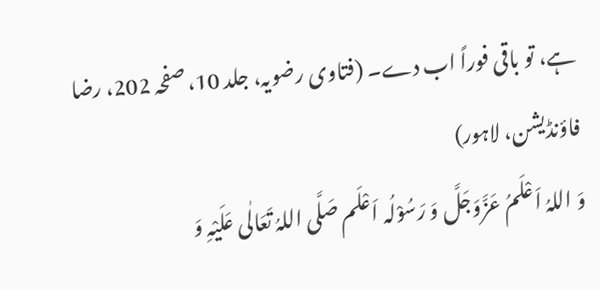ہے، تو باقی فوراً اب دے۔ (فتاوی رضویہ، جلد 10، صفحہ 202، رضا فاؤنڈیشن، لاہور)
وَ اللہُ اَعْلَمُ عَزَّوَجَلَّ وَ رَسُوْلُہ اَعْلَم صَلَّی اللہُ تَعَالٰی عَلَیْہِ وَ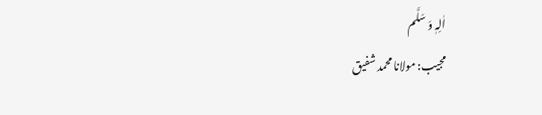اٰلِہٖ وَ سَلَّم
مجیب: مولانا محمد شفیق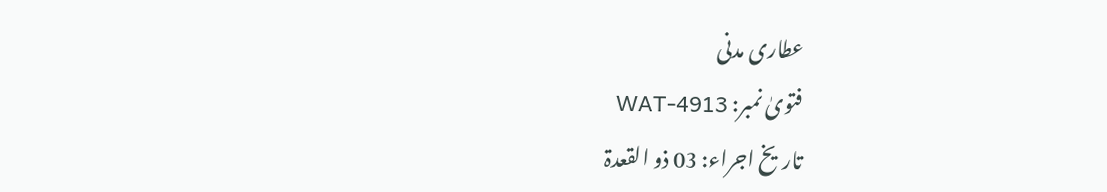عطاری مدنی
فتویٰ نمبر: WAT-4913
تاریخ اجراء: 03 ذو القعدۃ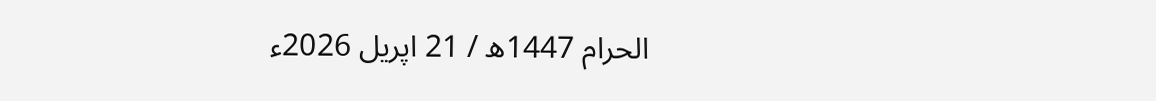الحرام 1447ھ / 21 اپریل 2026ء